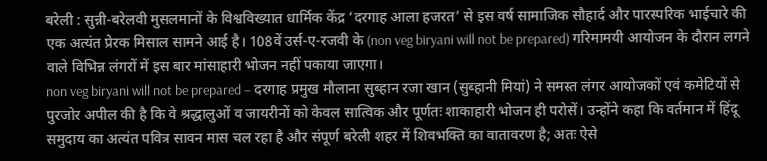बरेली : सुन्नी-बरेलवी मुसलमानों के विश्वविख्यात धार्मिक केंद्र ‘दरगाह आला हजरत’ से इस वर्ष सामाजिक सौहार्द और पारस्परिक भाईचारे की एक अत्यंत प्रेरक मिसाल सामने आई है। 108वें उर्स-ए-रजवी के (non veg biryani will not be prepared) गरिमामयी आयोजन के दौरान लगने वाले विभिन्न लंगरों में इस बार मांसाहारी भोजन नहीं पकाया जाएगा।
non veg biryani will not be prepared – दरगाह प्रमुख मौलाना सुब्हान रजा खान (सुब्हानी मियां) ने समस्त लंगर आयोजकों एवं कमेटियों से पुरजोर अपील की है कि वे श्रद्धालुओं व जायरीनों को केवल सात्विक और पूर्णतः शाकाहारी भोजन ही परोसें। उन्होंने कहा कि वर्तमान में हिंदू समुदाय का अत्यंत पवित्र सावन मास चल रहा है और संपूर्ण बरेली शहर में शिवभक्ति का वातावरण है; अतः ऐसे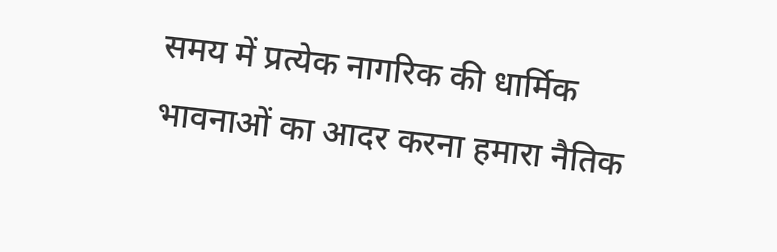समय में प्रत्येक नागरिक की धार्मिक भावनाओं का आदर करना हमारा नैतिक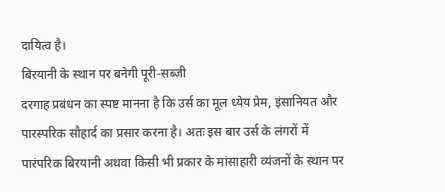दायित्व है।
बिरयानी के स्थान पर बनेगी पूरी-सब्जी
दरगाह प्रबंधन का स्पष्ट मानना है कि उर्स का मूल ध्येय प्रेम, इंसानियत और पारस्परिक सौहार्द का प्रसार करना है। अतः इस बार उर्स के लंगरों में पारंपरिक बिरयानी अथवा किसी भी प्रकार के मांसाहारी व्यंजनों के स्थान पर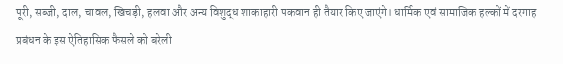पूरी, सब्जी, दाल, चावल, खिचड़ी, हलवा और अन्य विशुद्ध शाकाहारी पकवान ही तैयार किए जाएंगे। धार्मिक एवं सामाजिक हल्कों में दरगाह प्रबंधन के इस ऐतिहासिक फैसले को बरेली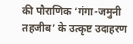की पौराणिक ‘गंगा-जमुनी तहजीब’ के उत्कृष्ट उदाहरण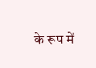के रूप में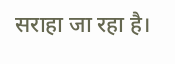सराहा जा रहा है।